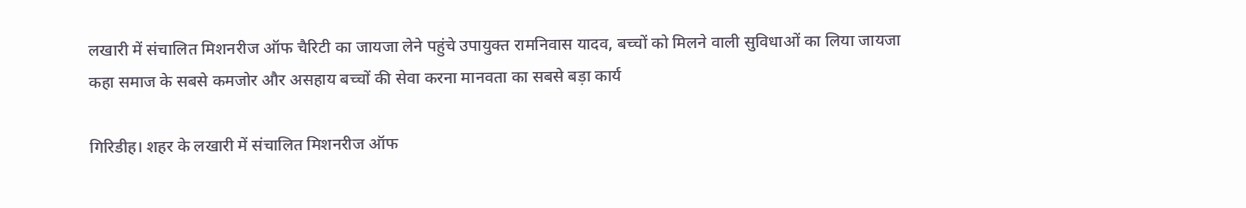लखारी में संचालित मिशनरीज ऑफ चैरिटी का जायजा लेने पहुंचे उपायुक्त रामनिवास यादव, बच्चों को मिलने वाली सुविधाओं का लिया जायजा
कहा समाज के सबसे कमजोर और असहाय बच्चों की सेवा करना मानवता का सबसे बड़ा कार्य

गिरिडीह। शहर के लखारी में संचालित मिशनरीज ऑफ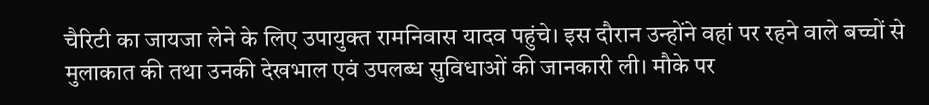चैरिटी का जायजा लेने के लिए उपायुक्त रामनिवास यादव पहुंचे। इस दौरान उन्होंने वहां पर रहने वाले बच्चों से मुलाकात की तथा उनकी देखभाल एवं उपलब्ध सुविधाओं की जानकारी ली। मौके पर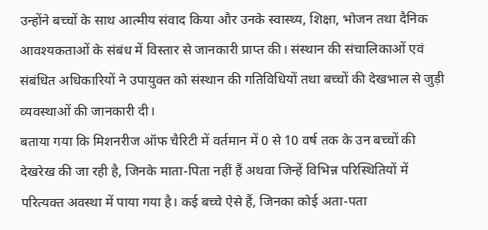उन्होंने बच्चों के साथ आत्मीय संवाद किया और उनके स्वास्थ्य, शिक्षा, भोजन तथा दैनिक आवश्यकताओं के संबंध में विस्तार से जानकारी प्राप्त की। संस्थान की संचालिकाओं एवं संबंधित अधिकारियों ने उपायुक्त को संस्थान की गतिविधियों तथा बच्चों की देखभाल से जुड़ी व्यवस्थाओं की जानकारी दी।
बताया गया कि मिशनरीज ऑफ चैरिटी में वर्तमान में 0 से 10 वर्ष तक के उन बच्चों की देखरेख की जा रही है, जिनके माता-पिता नहीं हैं अथवा जिन्हें विभिन्न परिस्थितियों में परित्यक्त अवस्था में पाया गया है। कई बच्चे ऐसे हैं, जिनका कोई अता-पता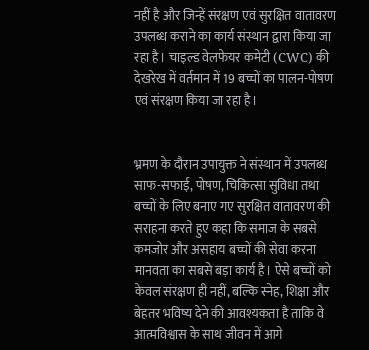नहीं है और जिन्हें संरक्षण एवं सुरक्षित वातावरण उपलब्ध कराने का कार्य संस्थान द्वारा किया जा रहा है। चाइल्ड वेलफेयर कमेटी (CWC) की देखरेख में वर्तमान में 19 बच्चों का पालन-पोषण एवं संरक्षण किया जा रहा है।


भ्रमण के दौरान उपायुक्त ने संस्थान में उपलब्ध साफ-सफाई, पोषण, चिकित्सा सुविधा तथा बच्चों के लिए बनाए गए सुरक्षित वातावरण की सराहना करते हुए कहा कि समाज के सबसे कमजोर और असहाय बच्चों की सेवा करना मानवता का सबसे बड़ा कार्य है। ऐसे बच्चों को केवल संरक्षण ही नहीं, बल्कि स्नेह, शिक्षा और बेहतर भविष्य देने की आवश्यकता है ताकि वे आत्मविश्वास के साथ जीवन में आगे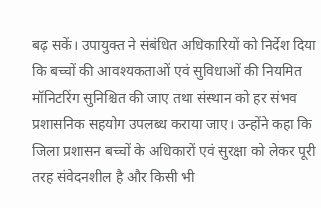बढ़ सकें। उपायुक्त ने संबंधित अधिकारियों को निर्देश दिया कि बच्चों की आवश्यकताओं एवं सुविधाओं की नियमित मॉनिटरिंग सुनिश्चित की जाए तथा संस्थान को हर संभव प्रशासनिक सहयोग उपलब्ध कराया जाए। उन्होंने कहा कि जिला प्रशासन बच्चों के अधिकारों एवं सुरक्षा को लेकर पूरी तरह संवेदनशील है और किसी भी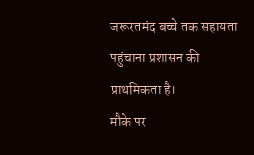जरूरतमंद बच्चे तक सहायता पहुंचाना प्रशासन की प्राथमिकता है।
मौके पर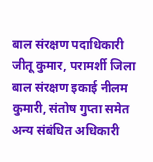बाल संरक्षण पदाधिकारी जीतू कुमार, परामर्शी जिला बाल संरक्षण इकाई नीलम कुमारी, संतोष गुप्ता समेत अन्य संबंधित अधिकारी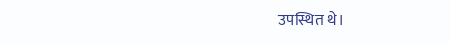उपस्थित थे।